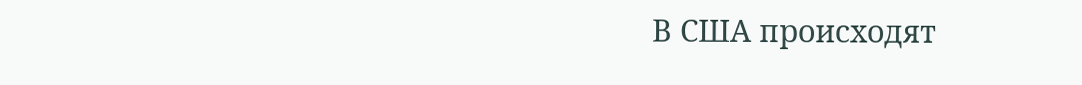В США происходят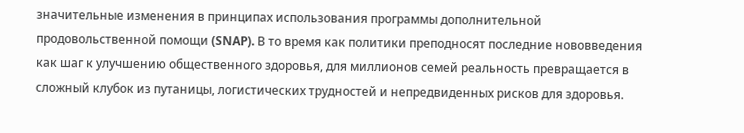значительные изменения в принципах использования программы дополнительной продовольственной помощи (SNAP). В то время как политики преподносят последние нововведения как шаг к улучшению общественного здоровья, для миллионов семей реальность превращается в сложный клубок из путаницы, логистических трудностей и непредвиденных рисков для здоровья.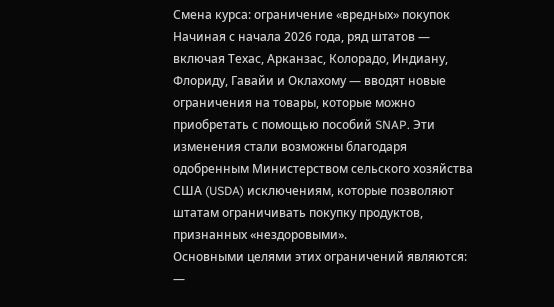Смена курса: ограничение «вредных» покупок
Начиная с начала 2026 года, ряд штатов — включая Техас, Арканзас, Колорадо, Индиану, Флориду, Гавайи и Оклахому — вводят новые ограничения на товары, которые можно приобретать с помощью пособий SNAP. Эти изменения стали возможны благодаря одобренным Министерством сельского хозяйства США (USDA) исключениям, которые позволяют штатам ограничивать покупку продуктов, признанных «нездоровыми».
Основными целями этих ограничений являются:
—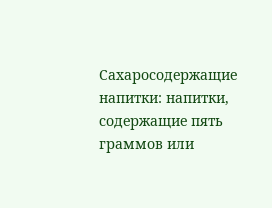Сахаросодержащие напитки: напитки, содержащие пять граммов или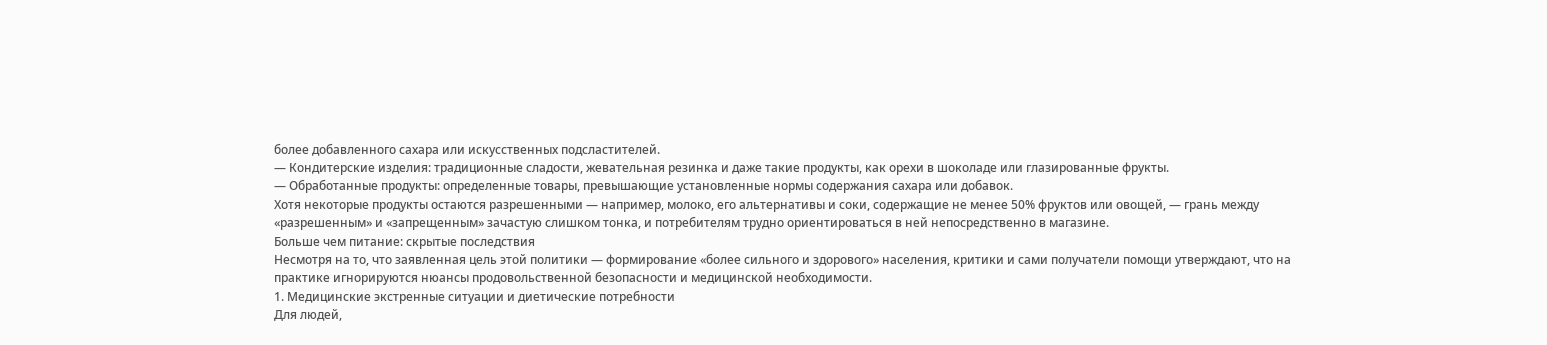более добавленного сахара или искусственных подсластителей.
— Кондитерские изделия: традиционные сладости, жевательная резинка и даже такие продукты, как орехи в шоколаде или глазированные фрукты.
— Обработанные продукты: определенные товары, превышающие установленные нормы содержания сахара или добавок.
Хотя некоторые продукты остаются разрешенными — например, молоко, его альтернативы и соки, содержащие не менее 50% фруктов или овощей, — грань между «разрешенным» и «запрещенным» зачастую слишком тонка, и потребителям трудно ориентироваться в ней непосредственно в магазине.
Больше чем питание: скрытые последствия
Несмотря на то, что заявленная цель этой политики — формирование «более сильного и здорового» населения, критики и сами получатели помощи утверждают, что на практике игнорируются нюансы продовольственной безопасности и медицинской необходимости.
1. Медицинские экстренные ситуации и диетические потребности
Для людей,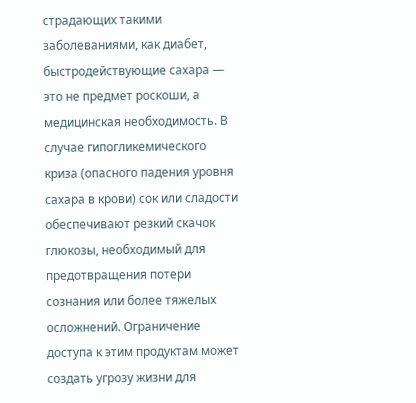страдающих такими заболеваниями, как диабет, быстродействующие сахара — это не предмет роскоши, а медицинская необходимость. В случае гипогликемического криза (опасного падения уровня сахара в крови) сок или сладости обеспечивают резкий скачок глюкозы, необходимый для предотвращения потери сознания или более тяжелых осложнений. Ограничение доступа к этим продуктам может создать угрозу жизни для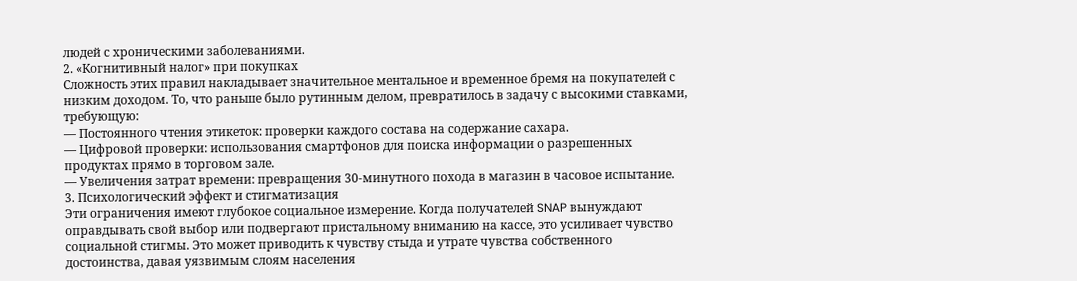людей с хроническими заболеваниями.
2. «Когнитивный налог» при покупках
Сложность этих правил накладывает значительное ментальное и временное бремя на покупателей с низким доходом. То, что раньше было рутинным делом, превратилось в задачу с высокими ставками, требующую:
— Постоянного чтения этикеток: проверки каждого состава на содержание сахара.
— Цифровой проверки: использования смартфонов для поиска информации о разрешенных продуктах прямо в торговом зале.
— Увеличения затрат времени: превращения 30-минутного похода в магазин в часовое испытание.
3. Психологический эффект и стигматизация
Эти ограничения имеют глубокое социальное измерение. Когда получателей SNAP вынуждают оправдывать свой выбор или подвергают пристальному вниманию на кассе, это усиливает чувство социальной стигмы. Это может приводить к чувству стыда и утрате чувства собственного достоинства, давая уязвимым слоям населения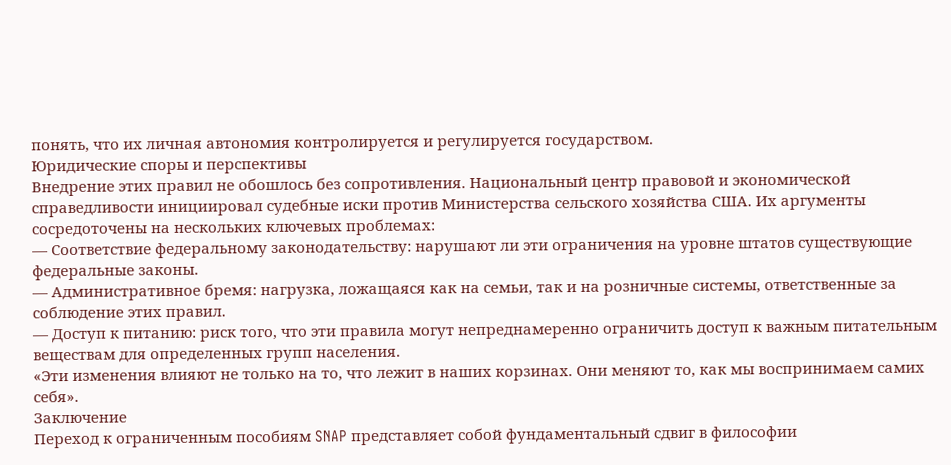понять, что их личная автономия контролируется и регулируется государством.
Юридические споры и перспективы
Внедрение этих правил не обошлось без сопротивления. Национальный центр правовой и экономической справедливости инициировал судебные иски против Министерства сельского хозяйства США. Их аргументы сосредоточены на нескольких ключевых проблемах:
— Соответствие федеральному законодательству: нарушают ли эти ограничения на уровне штатов существующие федеральные законы.
— Административное бремя: нагрузка, ложащаяся как на семьи, так и на розничные системы, ответственные за соблюдение этих правил.
— Доступ к питанию: риск того, что эти правила могут непреднамеренно ограничить доступ к важным питательным веществам для определенных групп населения.
«Эти изменения влияют не только на то, что лежит в наших корзинах. Они меняют то, как мы воспринимаем самих себя».
Заключение
Переход к ограниченным пособиям SNAP представляет собой фундаментальный сдвиг в философии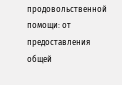продовольственной помощи: от предоставления общей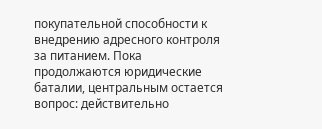покупательной способности к внедрению адресного контроля за питанием. Пока продолжаются юридические баталии, центральным остается вопрос: действительно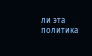ли эта политика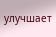улучшает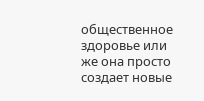общественное здоровье или же она просто создает новые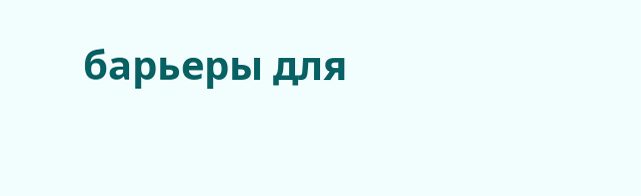барьеры для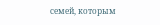семей, которым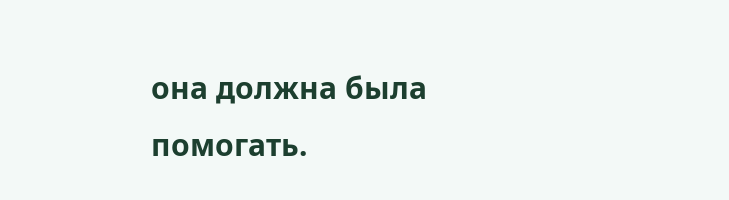она должна была помогать.